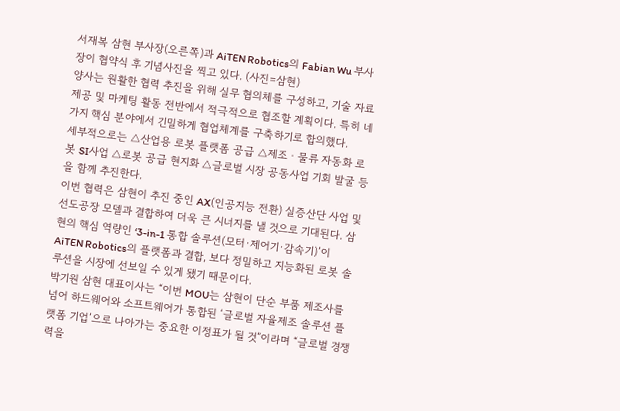서재복 삼현 부사장(오른쪽)과 AiTEN Robotics의 Fabian Wu 부사장이 협약식 후 기념사진을 찍고 있다. (사진=삼현)
양사는 원활한 협력 추진을 위해 실무 협의체를 구성하고, 기술 자료 제공 및 마케팅 활동 전반에서 적극적으로 협조할 계획이다. 특히 네 가지 핵심 분야에서 긴밀하게 협업체계를 구축하기로 합의했다.
세부적으로는 △산업용 로봇 플랫폼 공급 △제조ㆍ물류 자동화 로봇 SI사업 △로봇 공급 현지화 △글로벌 시장 공동사업 기회 발굴 등을 함께 추진한다.
이번 협력은 삼현이 추진 중인 AX(인공지능 전환) 실증산단 사업 및 선도공장 모델과 결합하여 더욱 큰 시너지를 낼 것으로 기대된다. 삼현의 핵심 역량인 ‘3-in-1 통합 솔루션(모터·제어기·감속기)’이 AiTEN Robotics의 플랫폼과 결합, 보다 정밀하고 지능화된 로봇 솔루션을 시장에 선보일 수 있게 됐기 때문이다.
박기원 삼현 대표이사는 “이번 MOU는 삼현이 단순 부품 제조사를 넘어 하드웨어와 소프트웨어가 통합된 ‘글로벌 자율제조 솔루션 플랫폼 기업’으로 나아가는 중요한 이정표가 될 것”이라며 “글로벌 경쟁력을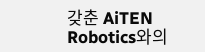갖춘 AiTEN Robotics와의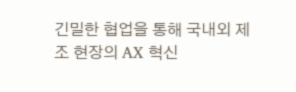긴밀한 협업을 통해 국내외 제조 현장의 AX 혁신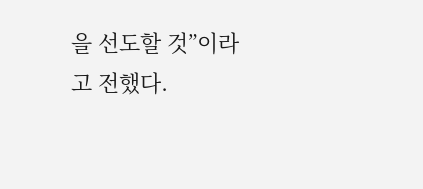을 선도할 것”이라고 전했다.